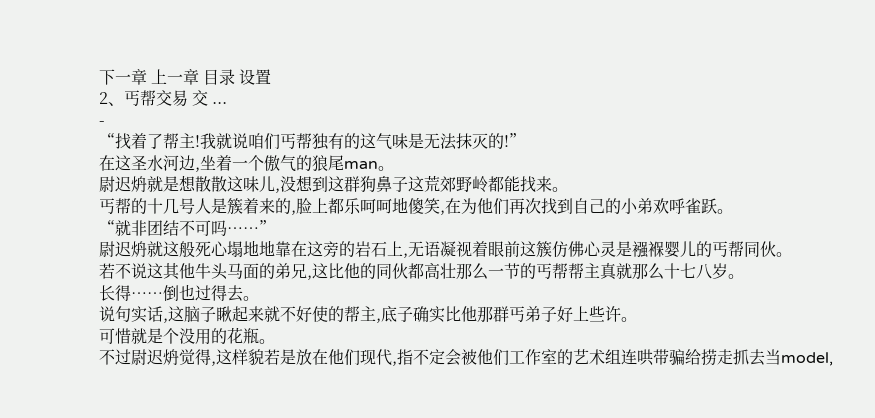下一章 上一章 目录 设置
2、丐帮交易 交 ...
-
“找着了帮主!我就说咱们丐帮独有的这气味是无法抹灭的!”
在这圣水河边,坐着一个傲气的狼尾man。
尉迟炿就是想散散这味儿,没想到这群狗鼻子这荒郊野岭都能找来。
丐帮的十几号人是簇着来的,脸上都乐呵呵地傻笑,在为他们再次找到自己的小弟欢呼雀跃。
“就非团结不可吗……”
尉迟炿就这般死心塌地地靠在这旁的岩石上,无语凝视着眼前这簇仿佛心灵是襁褓婴儿的丐帮同伙。
若不说这其他牛头马面的弟兄,这比他的同伙都高壮那么一节的丐帮帮主真就那么十七八岁。
长得……倒也过得去。
说句实话,这脑子瞅起来就不好使的帮主,底子确实比他那群丐弟子好上些许。
可惜就是个没用的花瓶。
不过尉迟炿觉得,这样貌若是放在他们现代,指不定会被他们工作室的艺术组连哄带骗给捞走抓去当model,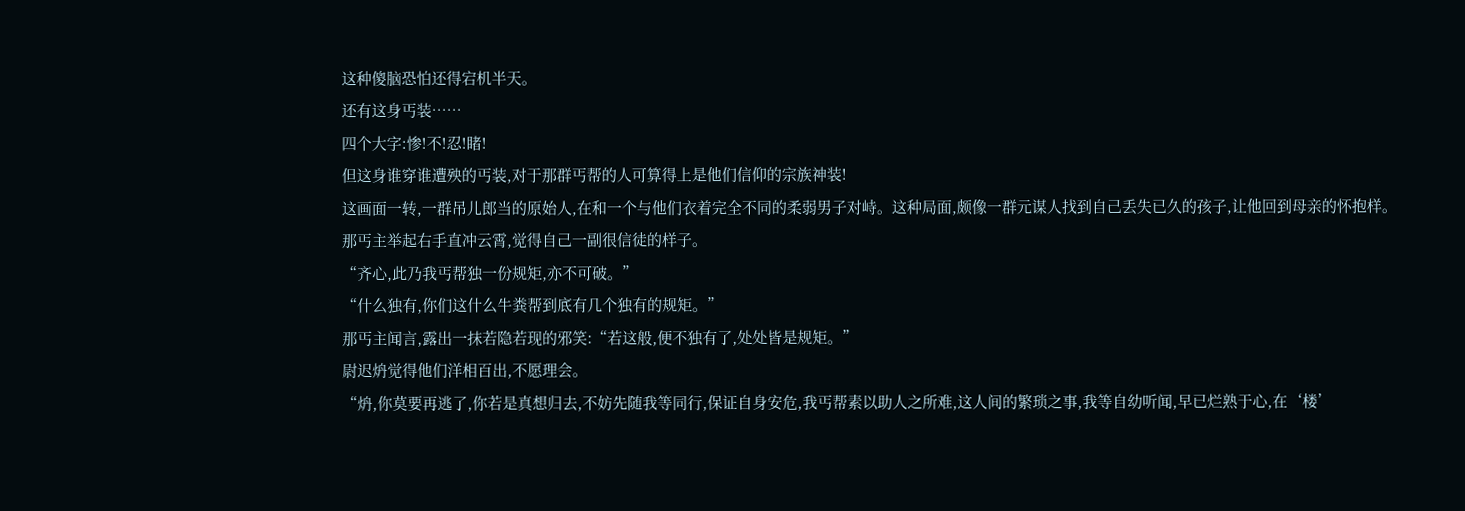这种傻脑恐怕还得宕机半天。
还有这身丐装……
四个大字:惨!不!忍!睹!
但这身谁穿谁遭殃的丐装,对于那群丐帮的人可算得上是他们信仰的宗族神装!
这画面一转,一群吊儿郎当的原始人,在和一个与他们衣着完全不同的柔弱男子对峙。这种局面,颇像一群元谋人找到自己丢失已久的孩子,让他回到母亲的怀抱样。
那丐主举起右手直冲云霄,觉得自己一副很信徒的样子。
“齐心,此乃我丐帮独一份规矩,亦不可破。”
“什么独有,你们这什么牛粪帮到底有几个独有的规矩。”
那丐主闻言,露出一抹若隐若现的邪笑:“若这般,便不独有了,处处皆是规矩。”
尉迟炿觉得他们洋相百出,不愿理会。
“炿,你莫要再逃了,你若是真想归去,不妨先随我等同行,保证自身安危,我丐帮素以助人之所难,这人间的繁琐之事,我等自幼听闻,早已烂熟于心,在‘楼’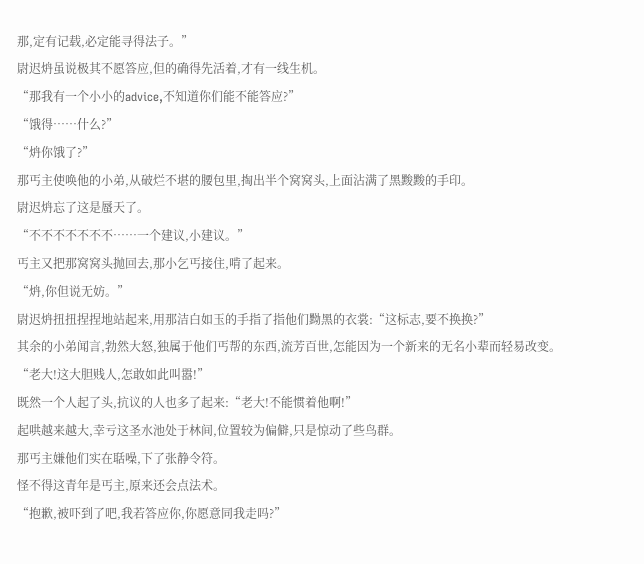那,定有记载,必定能寻得法子。”
尉迟炿虽说极其不愿答应,但的确得先活着,才有一线生机。
“那我有一个小小的advice,不知道你们能不能答应?”
“饿得……什么?”
“炿你饿了?”
那丐主使唤他的小弟,从破烂不堪的腰包里,掏出半个窝窝头,上面沾满了黑黢黢的手印。
尉迟炿忘了这是蜃天了。
“不不不不不不不……一个建议,小建议。”
丐主又把那窝窝头抛回去,那小乞丐接住,啃了起来。
“炿,你但说无妨。”
尉迟炿扭扭捏捏地站起来,用那洁白如玉的手指了指他们黝黑的衣裳:“这标志,要不换换?”
其余的小弟闻言,勃然大怒,独属于他们丐帮的东西,流芳百世,怎能因为一个新来的无名小辈而轻易改变。
“老大!这大胆贱人,怎敢如此叫嚣!”
既然一个人起了头,抗议的人也多了起来:“老大!不能惯着他啊!”
起哄越来越大,幸亏这圣水池处于林间,位置较为偏僻,只是惊动了些鸟群。
那丐主嫌他们实在聒噪,下了张静令符。
怪不得这青年是丐主,原来还会点法术。
“抱歉,被吓到了吧,我若答应你,你愿意同我走吗?”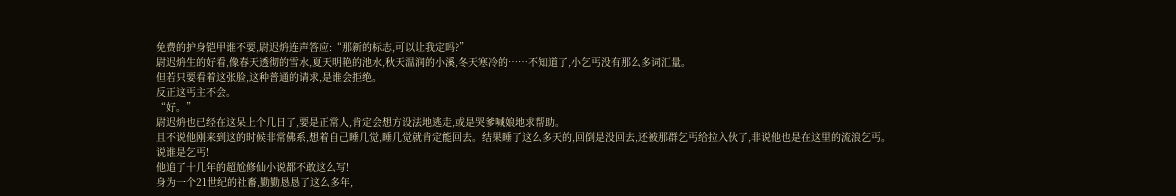免费的护身铠甲谁不要,尉迟炿连声答应:“那新的标志,可以让我定吗?”
尉迟炿生的好看,像春天透彻的雪水,夏天明艳的池水,秋天温润的小溪,冬天寒冷的……不知道了,小乞丐没有那么多词汇量。
但若只要看着这张脸,这种普通的请求,是谁会拒绝。
反正这丐主不会。
“好。”
尉迟炿也已经在这呆上个几日了,要是正常人,肯定会想方设法地逃走,或是哭爹喊娘地求帮助。
且不说他刚来到这的时候非常佛系,想着自己睡几觉,睡几觉就肯定能回去。结果睡了这么多天的,回倒是没回去,还被那群乞丐给拉入伙了,非说他也是在这里的流浪乞丐。
说谁是乞丐!
他追了十几年的超尬修仙小说都不敢这么写!
身为一个21世纪的社畜,勤勤恳恳了这么多年,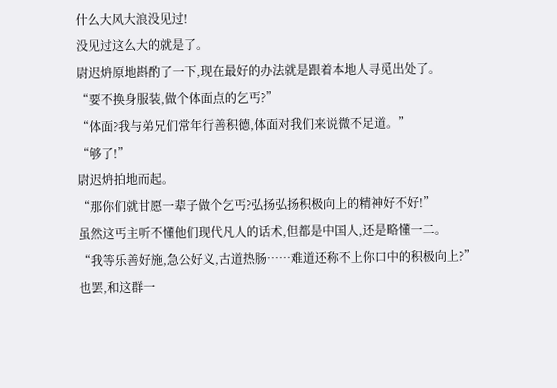什么大风大浪没见过!
没见过这么大的就是了。
尉迟炿原地斟酌了一下,现在最好的办法就是跟着本地人寻觅出处了。
“要不换身服装,做个体面点的乞丐?”
“体面?我与弟兄们常年行善积德,体面对我们来说微不足道。”
“够了!”
尉迟炿拍地而起。
“那你们就甘愿一辈子做个乞丐?弘扬弘扬积极向上的精神好不好!”
虽然这丐主听不懂他们现代凡人的话术,但都是中国人,还是略懂一二。
“我等乐善好施,急公好义,古道热肠……难道还称不上你口中的积极向上?”
也罢,和这群一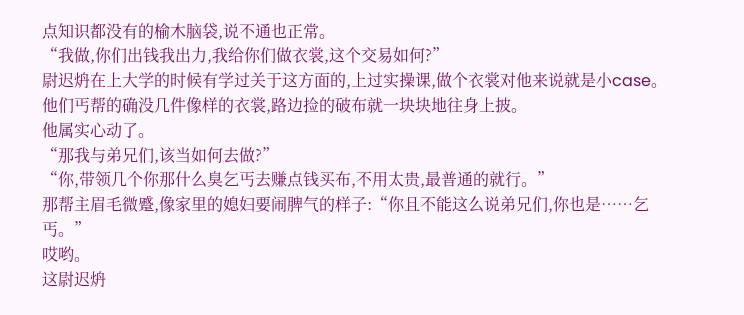点知识都没有的榆木脑袋,说不通也正常。
“我做,你们出钱我出力,我给你们做衣裳,这个交易如何?”
尉迟炿在上大学的时候有学过关于这方面的,上过实操课,做个衣裳对他来说就是小case。
他们丐帮的确没几件像样的衣裳,路边捡的破布就一块块地往身上披。
他属实心动了。
“那我与弟兄们,该当如何去做?”
“你,带领几个你那什么臭乞丐去赚点钱买布,不用太贵,最普通的就行。”
那帮主眉毛微蹙,像家里的媳妇要闹脾气的样子:“你且不能这么说弟兄们,你也是……乞丐。”
哎哟。
这尉迟炿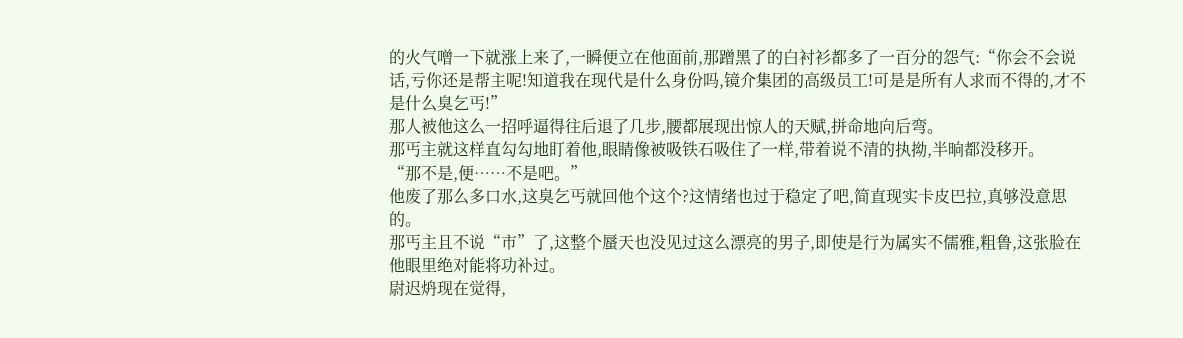的火气噌一下就涨上来了,一瞬便立在他面前,那蹭黑了的白衬衫都多了一百分的怨气:“你会不会说话,亏你还是帮主呢!知道我在现代是什么身份吗,镜介集团的高级员工!可是是所有人求而不得的,才不是什么臭乞丐!”
那人被他这么一招呼逼得往后退了几步,腰都展现出惊人的天赋,拼命地向后弯。
那丐主就这样直勾勾地盯着他,眼睛像被吸铁石吸住了一样,带着说不清的执拗,半晌都没移开。
“那不是,便……不是吧。”
他废了那么多口水,这臭乞丐就回他个这个?这情绪也过于稳定了吧,简直现实卡皮巴拉,真够没意思的。
那丐主且不说“市”了,这整个蜃天也没见过这么漂亮的男子,即使是行为属实不儒雅,粗鲁,这张脸在他眼里绝对能将功补过。
尉迟炿现在觉得,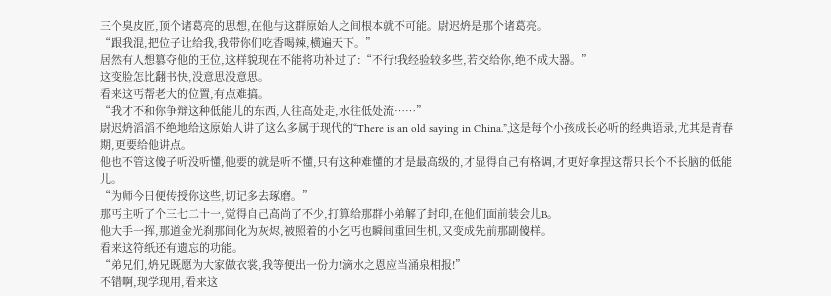三个臭皮匠,顶个诸葛亮的思想,在他与这群原始人之间根本就不可能。尉迟炿是那个诸葛亮。
“跟我混,把位子让给我,我带你们吃香喝辣,横遍天下。”
居然有人想篡夺他的王位,这样貌现在不能将功补过了:“不行!我经验较多些,若交给你,绝不成大器。”
这变脸怎比翻书快,没意思没意思。
看来这丐帮老大的位置,有点难搞。
“我才不和你争辩这种低能儿的东西,人往高处走,水往低处流……”
尉迟炿滔滔不绝地给这原始人讲了这么多属于现代的“There is an old saying in China.”,这是每个小孩成长必听的经典语录,尤其是青春期,更要给他讲点。
他也不管这傻子听没听懂,他要的就是听不懂,只有这种难懂的才是最高级的,才显得自己有格调,才更好拿捏这帮只长个不长脑的低能儿。
“为师今日便传授你这些,切记多去琢磨。”
那丐主听了个三七二十一,觉得自己高尚了不少,打算给那群小弟解了封印,在他们面前装会儿B。
他大手一挥,那道金光刹那间化为灰烬,被照着的小乞丐也瞬间重回生机,又变成先前那副傻样。
看来这符纸还有遗忘的功能。
“弟兄们,炿兄既愿为大家做衣裳,我等便出一份力!滴水之恩应当涌泉相报!”
不错啊,现学现用,看来这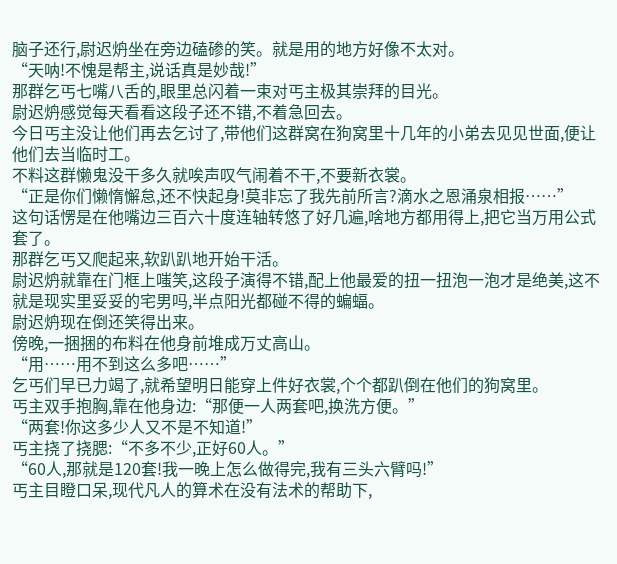脑子还行,尉迟炿坐在旁边磕碜的笑。就是用的地方好像不太对。
“天呐!不愧是帮主,说话真是妙哉!”
那群乞丐七嘴八舌的,眼里总闪着一束对丐主极其崇拜的目光。
尉迟炿感觉每天看看这段子还不错,不着急回去。
今日丐主没让他们再去乞讨了,带他们这群窝在狗窝里十几年的小弟去见见世面,便让他们去当临时工。
不料这群懒鬼没干多久就唉声叹气闹着不干,不要新衣裳。
“正是你们懒惰懈怠,还不快起身!莫非忘了我先前所言?滴水之恩涌泉相报……”
这句话愣是在他嘴边三百六十度连轴转悠了好几遍,啥地方都用得上,把它当万用公式套了。
那群乞丐又爬起来,软趴趴地开始干活。
尉迟炿就靠在门框上嗤笑,这段子演得不错,配上他最爱的扭一扭泡一泡才是绝美,这不就是现实里妥妥的宅男吗,半点阳光都碰不得的蝙蝠。
尉迟炿现在倒还笑得出来。
傍晚,一捆捆的布料在他身前堆成万丈高山。
“用……用不到这么多吧……”
乞丐们早已力竭了,就希望明日能穿上件好衣裳,个个都趴倒在他们的狗窝里。
丐主双手抱胸,靠在他身边:“那便一人两套吧,换洗方便。”
“两套!你这多少人又不是不知道!”
丐主挠了挠腮:“不多不少,正好60人。”
“60人,那就是120套!我一晚上怎么做得完,我有三头六臂吗!”
丐主目瞪口呆,现代凡人的算术在没有法术的帮助下,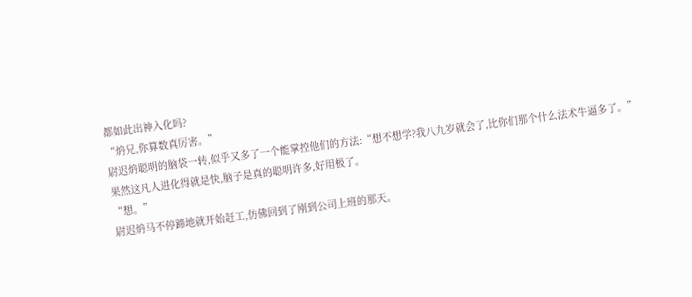都如此出神入化吗?
“炿兄,你算数真厉害。”
尉迟炿聪明的脑袋一转,似乎又多了一个能掌控他们的方法:“想不想学?我八九岁就会了,比你们那个什么法术牛逼多了。”
果然这凡人进化得就是快,脑子是真的聪明许多,好用极了。
“想。”
尉迟炿马不停蹄地就开始赶工,仿佛回到了刚到公司上班的那天。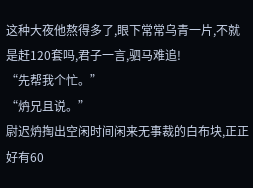这种大夜他熬得多了,眼下常常乌青一片,不就是赶120套吗,君子一言,驷马难追!
“先帮我个忙。”
“炿兄且说。”
尉迟炿掏出空闲时间闲来无事裁的白布块,正正好有60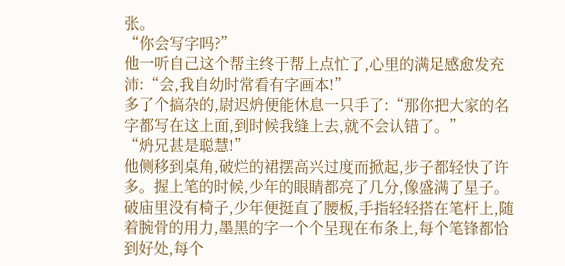张。
“你会写字吗?”
他一听自己这个帮主终于帮上点忙了,心里的满足感愈发充沛:“会,我自幼时常看有字画本!”
多了个搞杂的,尉迟炿便能休息一只手了:“那你把大家的名字都写在这上面,到时候我缝上去,就不会认错了。”
“炿兄甚是聪慧!”
他侧移到桌角,破烂的裙摆高兴过度而掀起,步子都轻快了许多。握上笔的时候,少年的眼睛都亮了几分,像盛满了星子。
破庙里没有椅子,少年便挺直了腰板,手指轻轻搭在笔杆上,随着腕骨的用力,墨黑的字一个个呈现在布条上,每个笔锋都恰到好处,每个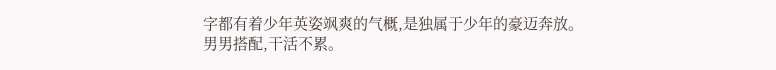字都有着少年英姿飒爽的气概,是独属于少年的豪迈奔放。
男男搭配,干活不累。